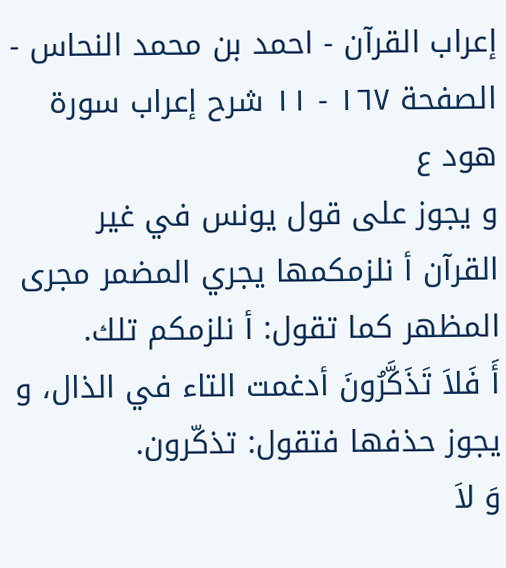إعراب القرآن - احمد بن محمد النحاس - الصفحة ١٦٧ - ١١ شرح إعراب سورة هود ع
و يجوز على قول يونس في غير القرآن أ نلزمكمها يجري المضمر مجرى المظهر كما تقول: أ نلزمكم تلك.
أَ فَلاَ تَذَكَّرُونَ أدغمت التاء في الذال، و يجوز حذفها فتقول: تذكّرون.
وَ لاَ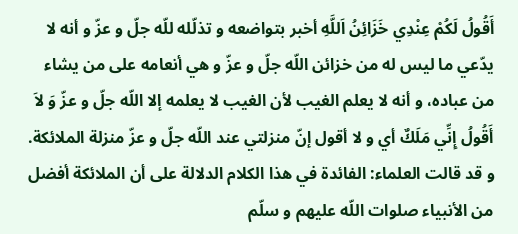أَقُولُ لَكُمْ عِنْدِي خَزَائِنُ اَللَّهِ أخبر بتواضعه و تذلّله للّه جلّ و عزّ و أنه لا يدّعي ما ليس له من خزائن اللّه جلّ و عزّ و هي أنعامه على من يشاء من عباده، و أنه لا يعلم الغيب لأن الغيب لا يعلمه إلا اللّه جلّ و عزّ وَ لاَ أَقُولُ إِنِّي مَلَكٌ أي و لا أقول إنّ منزلتي عند اللّه جلّ و عزّ منزلة الملائكة. و قد قالت العلماء: الفائدة في هذا الكلام الدلالة على أن الملائكة أفضل من الأنبياء صلوات اللّه عليهم و سلّم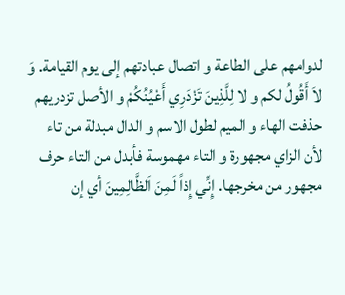لدوامهم على الطاعة و اتصال عبادتهم إلى يوم القيامة. وَ لاَ أَقُولُ لكم و لا لِلَّذِينَ تَزْدَرِي أَعْيُنُكُمْ و الأصل تزدريهم حذفت الهاء و الميم لطول الاسم و الدال مبدلة من تاء لأن الزاي مجهورة و التاء مهموسة فأبدل من التاء حرف مجهور من مخرجها. إِنِّي إِذاً لَمِنَ اَلظَّالِمِينَ أي إن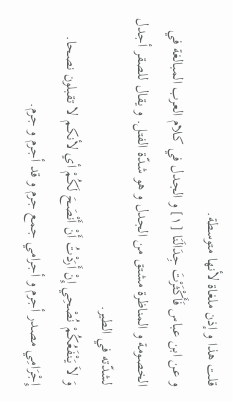قلت هذا و إذن ملغاة لأنها متوسطة.
و عن ابن عباس فَأَكْثَرْتَ جِدَالَنَا [١] و الجدل في كلام العرب المبالغة في الخصومة و المناظرة مشتق من الجدل و هو شدّة الفتل. و يقال للصقر أجدل لشدّته في الطير.
وَ لاَ يَنْفَعُكُمْ نُصْحِي إِنْ أَرَدْتُ أَنْ أَنْصَحَ لَكُمْ أي لأنكم لا تقبلون نصحا.
إِجْرَامِي مصدر أجرم و أجرامي جمع جرم و قد أجرم و جرم.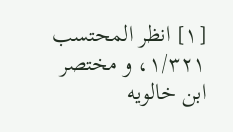[١] انظر المحتسب ١/٣٢١، و مختصر ابن خالويه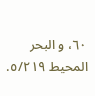٦٠، و البحر المحيط ٥/٢١٩.